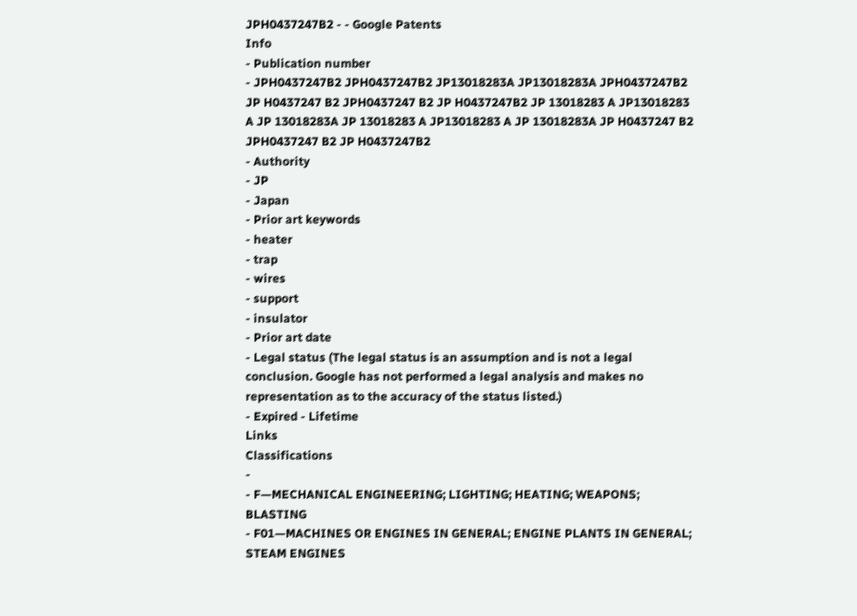JPH0437247B2 - - Google Patents
Info
- Publication number
- JPH0437247B2 JPH0437247B2 JP13018283A JP13018283A JPH0437247B2 JP H0437247 B2 JPH0437247 B2 JP H0437247B2 JP 13018283 A JP13018283 A JP 13018283A JP 13018283 A JP13018283 A JP 13018283A JP H0437247 B2 JPH0437247 B2 JP H0437247B2
- Authority
- JP
- Japan
- Prior art keywords
- heater
- trap
- wires
- support
- insulator
- Prior art date
- Legal status (The legal status is an assumption and is not a legal conclusion. Google has not performed a legal analysis and makes no representation as to the accuracy of the status listed.)
- Expired - Lifetime
Links
Classifications
-
- F—MECHANICAL ENGINEERING; LIGHTING; HEATING; WEAPONS; BLASTING
- F01—MACHINES OR ENGINES IN GENERAL; ENGINE PLANTS IN GENERAL; STEAM ENGINES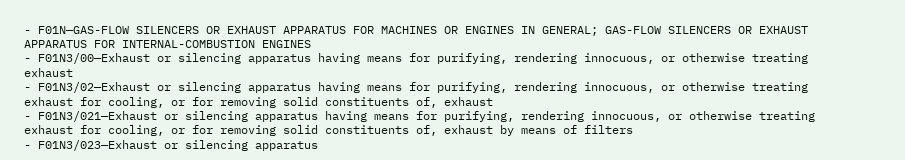- F01N—GAS-FLOW SILENCERS OR EXHAUST APPARATUS FOR MACHINES OR ENGINES IN GENERAL; GAS-FLOW SILENCERS OR EXHAUST APPARATUS FOR INTERNAL-COMBUSTION ENGINES
- F01N3/00—Exhaust or silencing apparatus having means for purifying, rendering innocuous, or otherwise treating exhaust
- F01N3/02—Exhaust or silencing apparatus having means for purifying, rendering innocuous, or otherwise treating exhaust for cooling, or for removing solid constituents of, exhaust
- F01N3/021—Exhaust or silencing apparatus having means for purifying, rendering innocuous, or otherwise treating exhaust for cooling, or for removing solid constituents of, exhaust by means of filters
- F01N3/023—Exhaust or silencing apparatus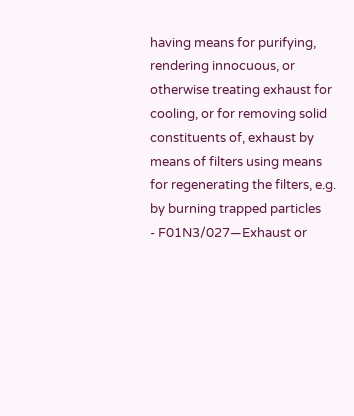having means for purifying, rendering innocuous, or otherwise treating exhaust for cooling, or for removing solid constituents of, exhaust by means of filters using means for regenerating the filters, e.g. by burning trapped particles
- F01N3/027—Exhaust or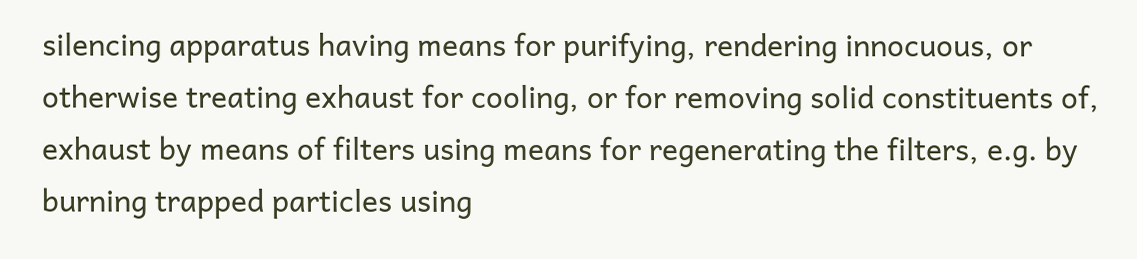silencing apparatus having means for purifying, rendering innocuous, or otherwise treating exhaust for cooling, or for removing solid constituents of, exhaust by means of filters using means for regenerating the filters, e.g. by burning trapped particles using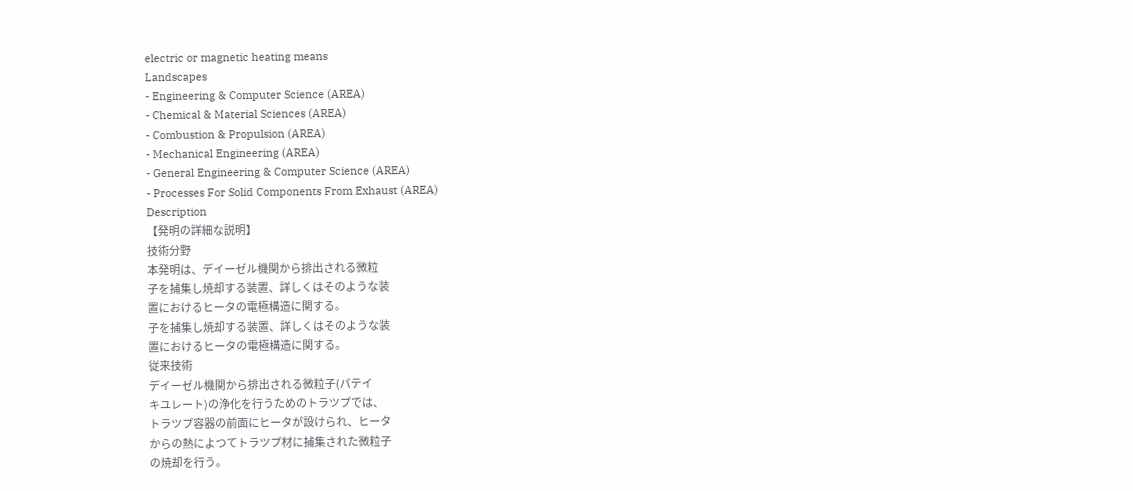electric or magnetic heating means
Landscapes
- Engineering & Computer Science (AREA)
- Chemical & Material Sciences (AREA)
- Combustion & Propulsion (AREA)
- Mechanical Engineering (AREA)
- General Engineering & Computer Science (AREA)
- Processes For Solid Components From Exhaust (AREA)
Description
【発明の詳細な説明】
技術分野
本発明は、デイーゼル機関から排出される微粒
子を捕集し焼却する装置、詳しくはそのような装
置におけるヒータの電極構造に関する。
子を捕集し焼却する装置、詳しくはそのような装
置におけるヒータの電極構造に関する。
従来技術
デイーゼル機関から排出される微粒子(パテイ
キユレート)の浄化を行うためのトラツプでは、
トラツプ容器の前面にヒータが設けられ、ヒータ
からの熱によつてトラツプ材に捕集された微粒子
の焼却を行う。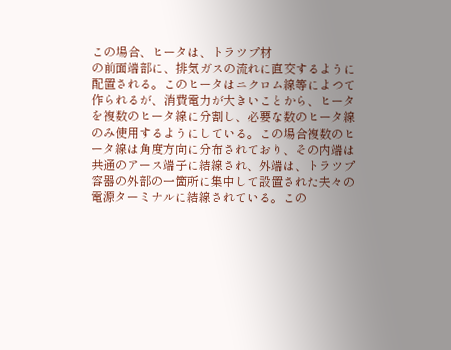この場合、ヒータは、トラツプ材
の前面端部に、排気ガスの流れに直交するように
配置される。このヒータはニクロム線等によつて
作られるが、消費電力が大きいことから、ヒータ
を複数のヒータ線に分割し、必要な数のヒータ線
のみ使用するようにしている。この場合複数のヒ
ータ線は角度方向に分布されており、その内端は
共通のアース端子に結線され、外端は、トラツプ
容器の外部の一箇所に集中して設置された夫々の
電源ターミナルに結線されている。この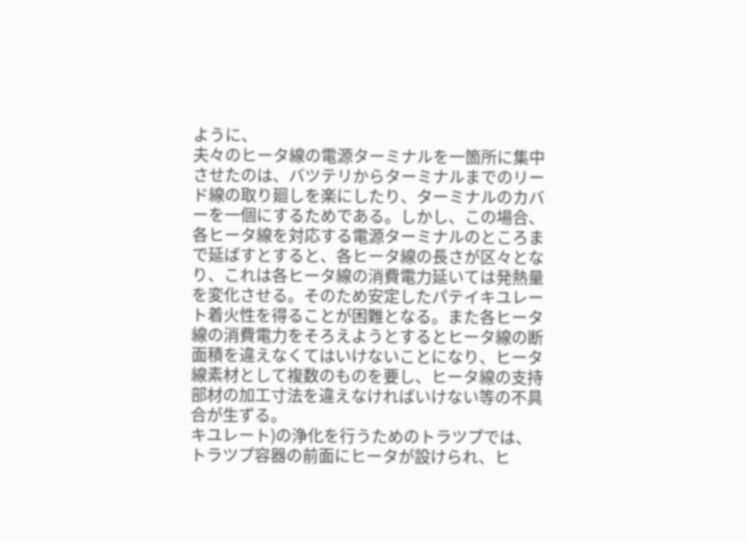ように、
夫々のヒータ線の電源ターミナルを一箇所に集中
させたのは、バツテリからターミナルまでのリー
ド線の取り廻しを楽にしたり、ターミナルのカバ
ーを一個にするためである。しかし、この場合、
各ヒータ線を対応する電源ターミナルのところま
で延ばすとすると、各ヒータ線の長さが区々とな
り、これは各ヒータ線の消費電力延いては発熱量
を変化させる。そのため安定したパテイキユレー
ト着火性を得ることが困難となる。また各ヒータ
線の消費電力をそろえようとするとヒータ線の断
面積を違えなくてはいけないことになり、ヒータ
線素材として複数のものを要し、ヒータ線の支持
部材の加工寸法を違えなければいけない等の不具
合が生ずる。
キユレート)の浄化を行うためのトラツプでは、
トラツプ容器の前面にヒータが設けられ、ヒ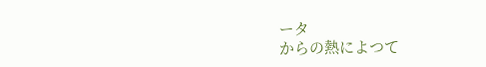ータ
からの熱によつて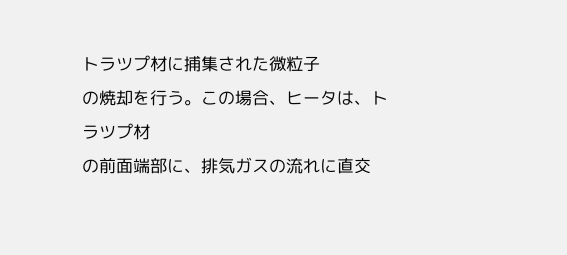トラツプ材に捕集された微粒子
の焼却を行う。この場合、ヒータは、トラツプ材
の前面端部に、排気ガスの流れに直交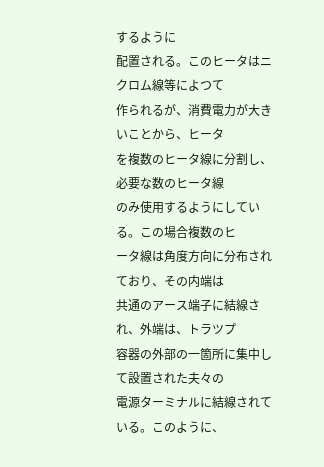するように
配置される。このヒータはニクロム線等によつて
作られるが、消費電力が大きいことから、ヒータ
を複数のヒータ線に分割し、必要な数のヒータ線
のみ使用するようにしている。この場合複数のヒ
ータ線は角度方向に分布されており、その内端は
共通のアース端子に結線され、外端は、トラツプ
容器の外部の一箇所に集中して設置された夫々の
電源ターミナルに結線されている。このように、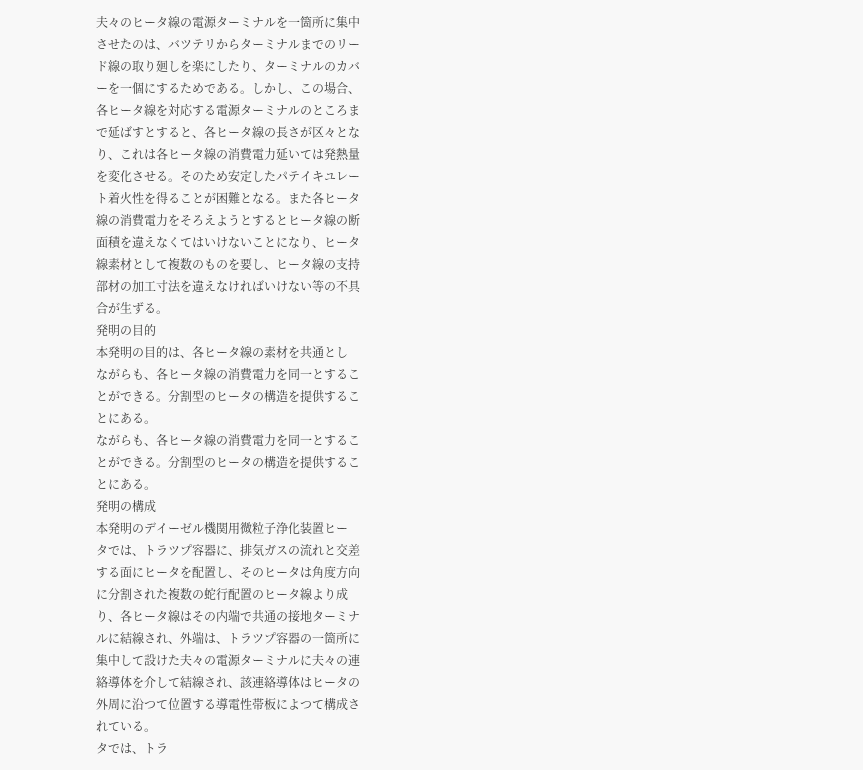夫々のヒータ線の電源ターミナルを一箇所に集中
させたのは、バツテリからターミナルまでのリー
ド線の取り廻しを楽にしたり、ターミナルのカバ
ーを一個にするためである。しかし、この場合、
各ヒータ線を対応する電源ターミナルのところま
で延ばすとすると、各ヒータ線の長さが区々とな
り、これは各ヒータ線の消費電力延いては発熱量
を変化させる。そのため安定したパテイキユレー
ト着火性を得ることが困難となる。また各ヒータ
線の消費電力をそろえようとするとヒータ線の断
面積を違えなくてはいけないことになり、ヒータ
線素材として複数のものを要し、ヒータ線の支持
部材の加工寸法を違えなければいけない等の不具
合が生ずる。
発明の目的
本発明の目的は、各ヒータ線の素材を共通とし
ながらも、各ヒータ線の消費電力を同一とするこ
とができる。分割型のヒータの構造を提供するこ
とにある。
ながらも、各ヒータ線の消費電力を同一とするこ
とができる。分割型のヒータの構造を提供するこ
とにある。
発明の構成
本発明のデイーゼル機関用微粒子浄化装置ヒー
タでは、トラツプ容器に、排気ガスの流れと交差
する面にヒータを配置し、そのヒータは角度方向
に分割された複数の蛇行配置のヒータ線より成
り、各ヒータ線はその内端で共通の接地ターミナ
ルに結線され、外端は、トラツプ容器の一箇所に
集中して設けた夫々の電源ターミナルに夫々の連
絡導体を介して結線され、該連絡導体はヒータの
外周に沿つて位置する導電性帯板によつて構成さ
れている。
タでは、トラ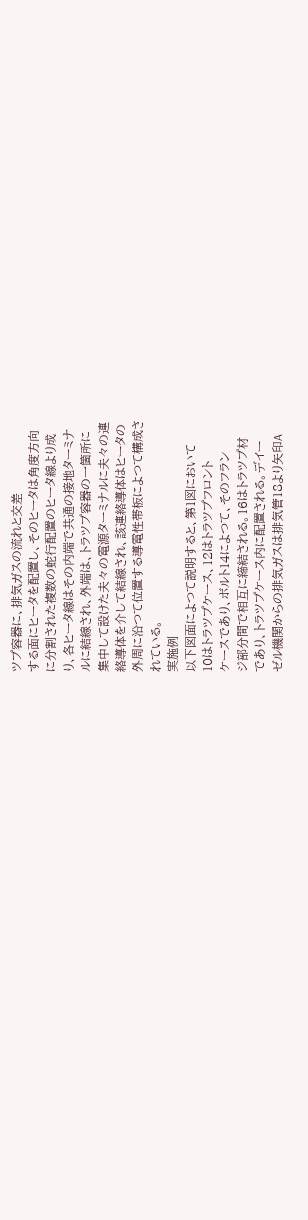ツプ容器に、排気ガスの流れと交差
する面にヒータを配置し、そのヒータは角度方向
に分割された複数の蛇行配置のヒータ線より成
り、各ヒータ線はその内端で共通の接地ターミナ
ルに結線され、外端は、トラツプ容器の一箇所に
集中して設けた夫々の電源ターミナルに夫々の連
絡導体を介して結線され、該連絡導体はヒータの
外周に沿つて位置する導電性帯板によつて構成さ
れている。
実施例
以下図面によつて説明すると、第1図において
10はトラツプケース、12はトラツプフロント
ケースであり、ボルト14によつて、そのフラン
ジ部分間で相互に締結される。16はトラツプ材
であり、トラツプケース内に配置される。デイー
ゼル機関からの排気ガスは排気管18より矢印A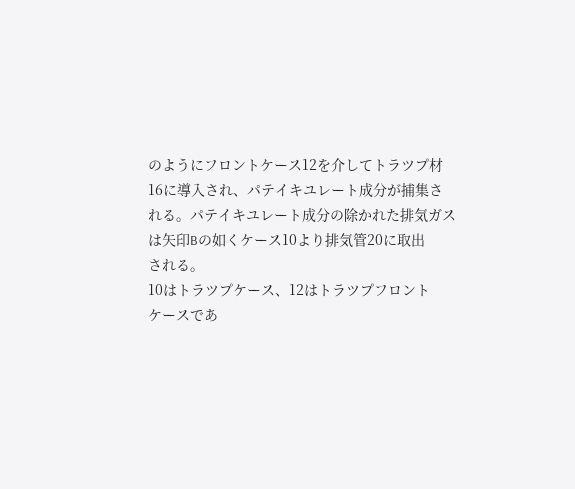のようにフロントケース12を介してトラツプ材
16に導入され、パテイキユレート成分が捕集さ
れる。パテイキユレート成分の除かれた排気ガス
は矢印Bの如くケース10より排気管20に取出
される。
10はトラツプケース、12はトラツプフロント
ケースであ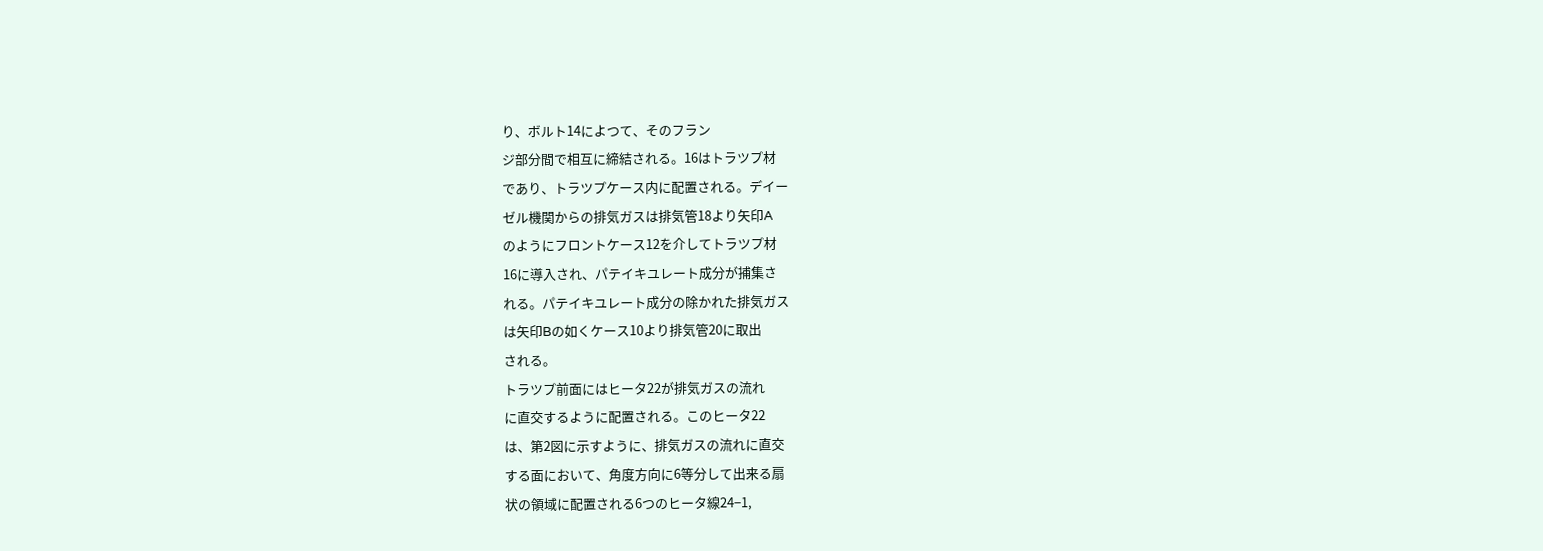り、ボルト14によつて、そのフラン
ジ部分間で相互に締結される。16はトラツプ材
であり、トラツプケース内に配置される。デイー
ゼル機関からの排気ガスは排気管18より矢印A
のようにフロントケース12を介してトラツプ材
16に導入され、パテイキユレート成分が捕集さ
れる。パテイキユレート成分の除かれた排気ガス
は矢印Bの如くケース10より排気管20に取出
される。
トラツプ前面にはヒータ22が排気ガスの流れ
に直交するように配置される。このヒータ22
は、第2図に示すように、排気ガスの流れに直交
する面において、角度方向に6等分して出来る扇
状の領域に配置される6つのヒータ線24−1,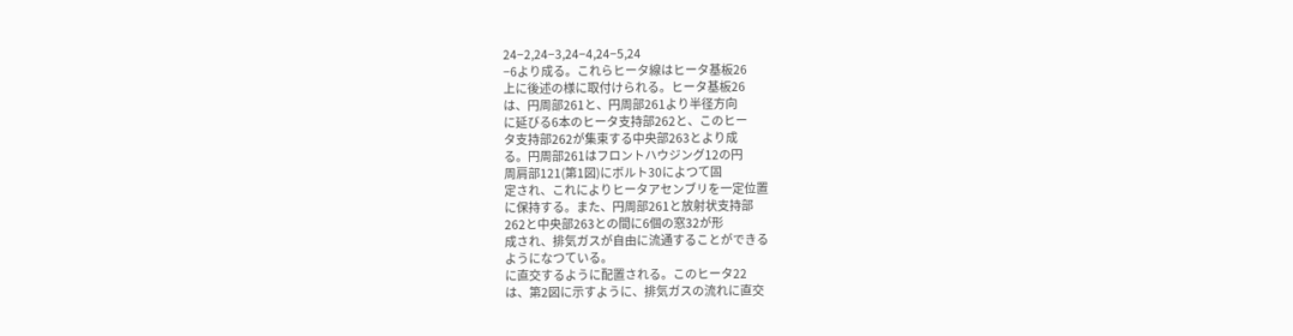24−2,24−3,24−4,24−5,24
−6より成る。これらヒータ線はヒータ基板26
上に後述の様に取付けられる。ヒータ基板26
は、円周部261と、円周部261より半径方向
に延びる6本のヒータ支持部262と、このヒー
タ支持部262が集束する中央部263とより成
る。円周部261はフロントハウジング12の円
周肩部121(第1図)にボルト30によつて固
定され、これによりヒータアセンブリを一定位置
に保持する。また、円周部261と放射状支持部
262と中央部263との間に6個の窓32が形
成され、排気ガスが自由に流通することができる
ようになつている。
に直交するように配置される。このヒータ22
は、第2図に示すように、排気ガスの流れに直交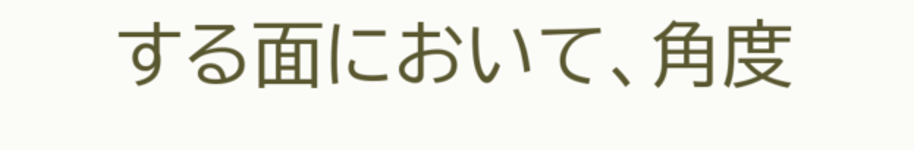する面において、角度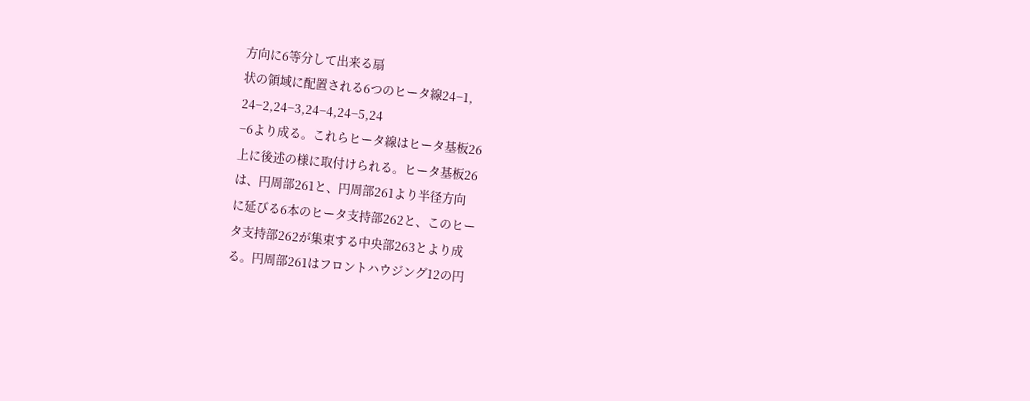方向に6等分して出来る扇
状の領域に配置される6つのヒータ線24−1,
24−2,24−3,24−4,24−5,24
−6より成る。これらヒータ線はヒータ基板26
上に後述の様に取付けられる。ヒータ基板26
は、円周部261と、円周部261より半径方向
に延びる6本のヒータ支持部262と、このヒー
タ支持部262が集束する中央部263とより成
る。円周部261はフロントハウジング12の円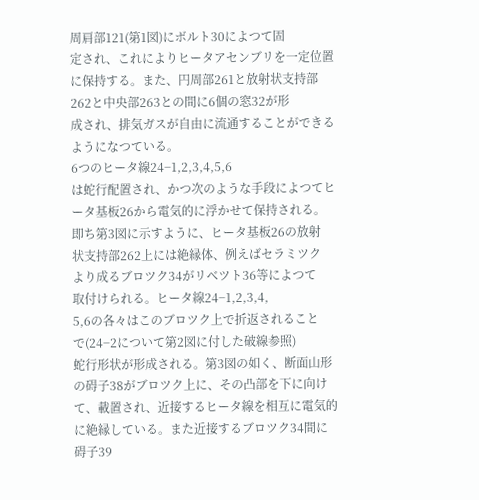周肩部121(第1図)にボルト30によつて固
定され、これによりヒータアセンブリを一定位置
に保持する。また、円周部261と放射状支持部
262と中央部263との間に6個の窓32が形
成され、排気ガスが自由に流通することができる
ようになつている。
6つのヒータ線24−1,2,3,4,5,6
は蛇行配置され、かつ次のような手段によつてヒ
ータ基板26から電気的に浮かせて保持される。
即ち第3図に示すように、ヒータ基板26の放射
状支持部262上には絶縁体、例えばセラミツク
より成るブロツク34がリベツト36等によつて
取付けられる。ヒータ線24−1,2,3,4,
5,6の各々はこのブロツク上で折返されること
で(24−2について第2図に付した破線参照)
蛇行形状が形成される。第3図の如く、断面山形
の碍子38がブロツク上に、その凸部を下に向け
て、載置され、近接するヒータ線を相互に電気的
に絶縁している。また近接するブロツク34間に
碍子39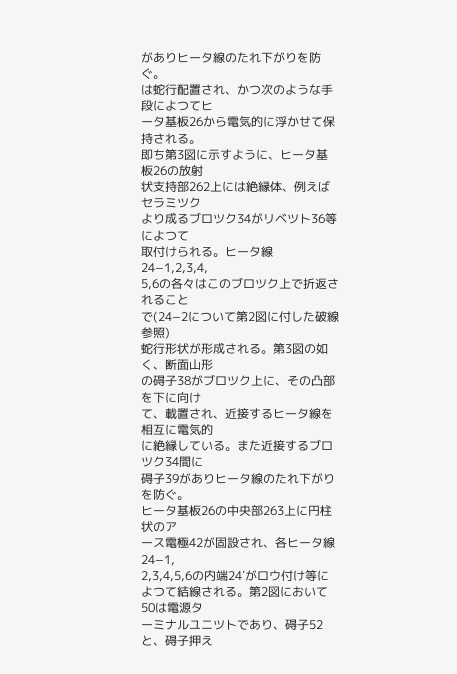がありヒータ線のたれ下がりを防ぐ。
は蛇行配置され、かつ次のような手段によつてヒ
ータ基板26から電気的に浮かせて保持される。
即ち第3図に示すように、ヒータ基板26の放射
状支持部262上には絶縁体、例えばセラミツク
より成るブロツク34がリベツト36等によつて
取付けられる。ヒータ線24−1,2,3,4,
5,6の各々はこのブロツク上で折返されること
で(24−2について第2図に付した破線参照)
蛇行形状が形成される。第3図の如く、断面山形
の碍子38がブロツク上に、その凸部を下に向け
て、載置され、近接するヒータ線を相互に電気的
に絶縁している。また近接するブロツク34間に
碍子39がありヒータ線のたれ下がりを防ぐ。
ヒータ基板26の中央部263上に円柱状のア
ース電極42が固設され、各ヒータ線24−1,
2,3,4,5,6の内端24′がロウ付け等に
よつて結線される。第2図において50は電源タ
ーミナルユニツトであり、碍子52と、碍子押え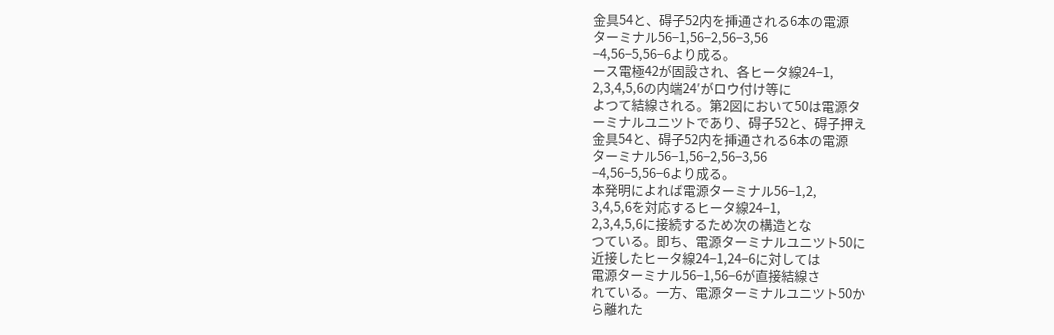金具54と、碍子52内を挿通される6本の電源
ターミナル56−1,56−2,56−3,56
−4,56−5,56−6より成る。
ース電極42が固設され、各ヒータ線24−1,
2,3,4,5,6の内端24′がロウ付け等に
よつて結線される。第2図において50は電源タ
ーミナルユニツトであり、碍子52と、碍子押え
金具54と、碍子52内を挿通される6本の電源
ターミナル56−1,56−2,56−3,56
−4,56−5,56−6より成る。
本発明によれば電源ターミナル56−1,2,
3,4,5,6を対応するヒータ線24−1,
2,3,4,5,6に接続するため次の構造とな
つている。即ち、電源ターミナルユニツト50に
近接したヒータ線24−1,24−6に対しては
電源ターミナル56−1,56−6が直接結線さ
れている。一方、電源ターミナルユニツト50か
ら離れた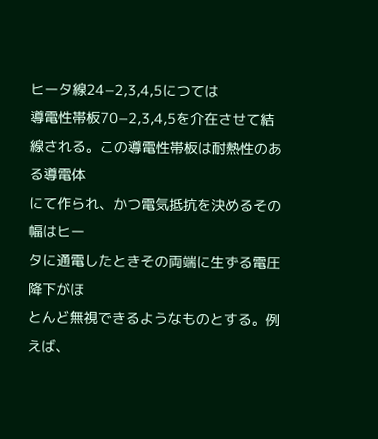ヒータ線24−2,3,4,5につては
導電性帯板70−2,3,4,5を介在させて結
線される。この導電性帯板は耐熱性のある導電体
にて作られ、かつ電気抵抗を決めるその幅はヒー
タに通電したときその両端に生ずる電圧降下がほ
とんど無視できるようなものとする。例えば、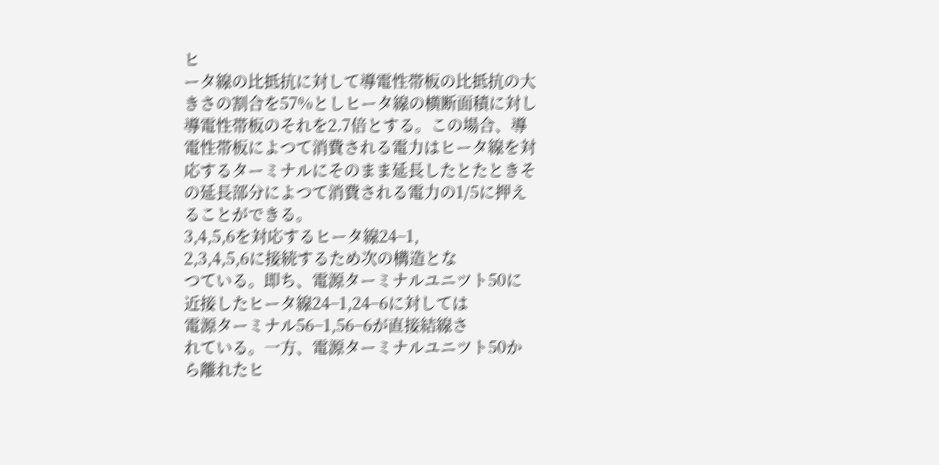ヒ
ータ線の比抵抗に対して導電性帯板の比抵抗の大
きさの割合を57%としヒータ線の横断面積に対し
導電性帯板のそれを2.7倍とする。この場合、導
電性帯板によつて消費される電力はヒータ線を対
応するターミナルにそのまま延長したとたときそ
の延長部分によつて消費される電力の1/5に押え
ることができる。
3,4,5,6を対応するヒータ線24−1,
2,3,4,5,6に接続するため次の構造とな
つている。即ち、電源ターミナルユニツト50に
近接したヒータ線24−1,24−6に対しては
電源ターミナル56−1,56−6が直接結線さ
れている。一方、電源ターミナルユニツト50か
ら離れたヒ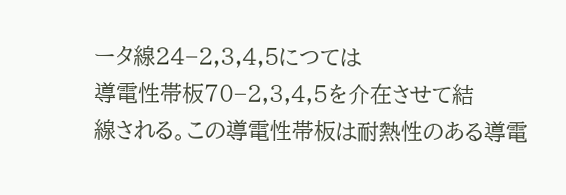ータ線24−2,3,4,5につては
導電性帯板70−2,3,4,5を介在させて結
線される。この導電性帯板は耐熱性のある導電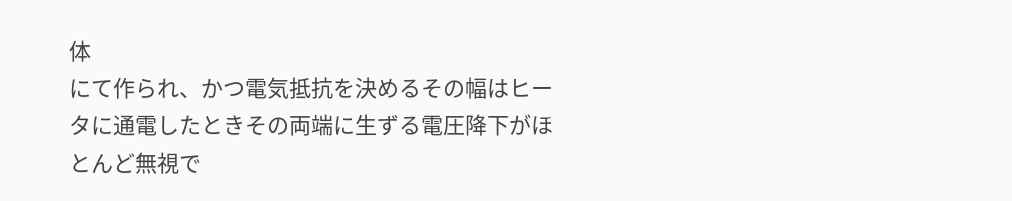体
にて作られ、かつ電気抵抗を決めるその幅はヒー
タに通電したときその両端に生ずる電圧降下がほ
とんど無視で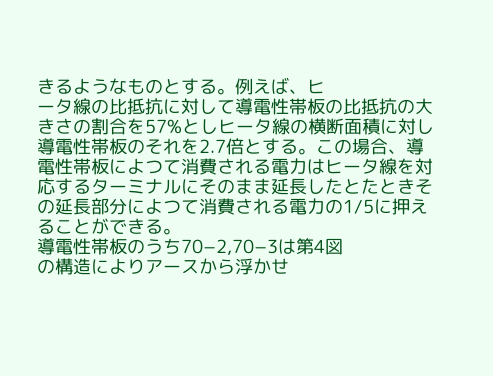きるようなものとする。例えば、ヒ
ータ線の比抵抗に対して導電性帯板の比抵抗の大
きさの割合を57%としヒータ線の横断面積に対し
導電性帯板のそれを2.7倍とする。この場合、導
電性帯板によつて消費される電力はヒータ線を対
応するターミナルにそのまま延長したとたときそ
の延長部分によつて消費される電力の1/5に押え
ることができる。
導電性帯板のうち70−2,70−3は第4図
の構造によりアースから浮かせ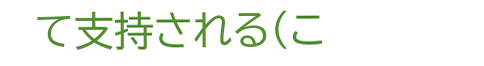て支持される(こ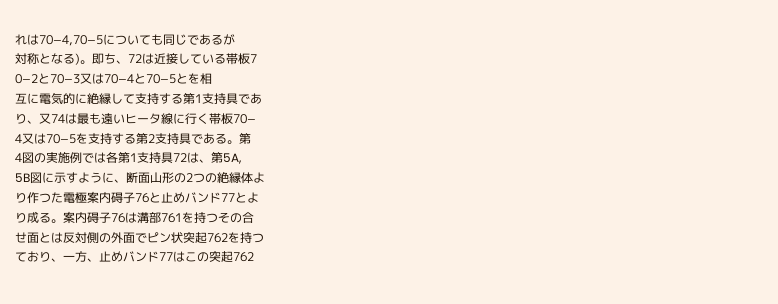れは70−4,70−5についても同じであるが
対称となる)。即ち、72は近接している帯板7
0−2と70−3又は70−4と70−5とを相
互に電気的に絶縁して支持する第1支持具であ
り、又74は最も遠いヒータ線に行く帯板70−
4又は70−5を支持する第2支持具である。第
4図の実施例では各第1支持具72は、第5A,
5B図に示すように、断面山形の2つの絶縁体よ
り作つた電極案内碍子76と止めバンド77とよ
り成る。案内碍子76は溝部761を持つその合
せ面とは反対側の外面でピン状突起762を持つ
ており、一方、止めバンド77はこの突起762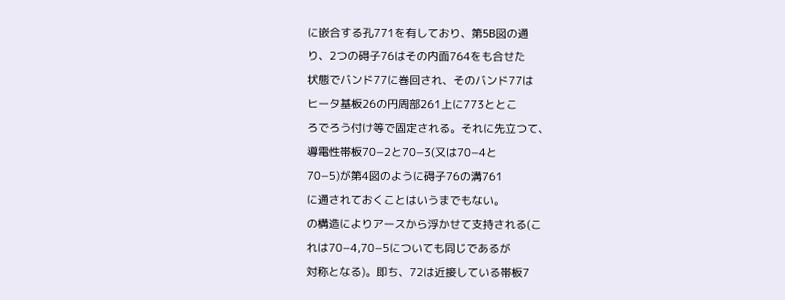に嵌合する孔771を有しており、第5B図の通
り、2つの碍子76はその内面764をも合せた
状態でバンド77に巻回され、そのバンド77は
ヒータ基板26の円周部261上に773ととこ
ろでろう付け等で固定される。それに先立つて、
導電性帯板70−2と70−3(又は70−4と
70−5)が第4図のように碍子76の溝761
に通されておくことはいうまでもない。
の構造によりアースから浮かせて支持される(こ
れは70−4,70−5についても同じであるが
対称となる)。即ち、72は近接している帯板7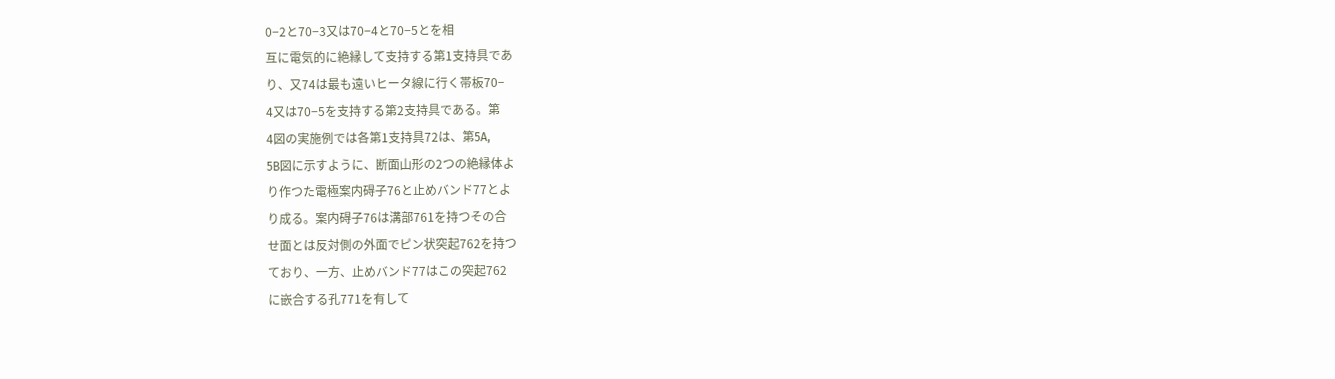0−2と70−3又は70−4と70−5とを相
互に電気的に絶縁して支持する第1支持具であ
り、又74は最も遠いヒータ線に行く帯板70−
4又は70−5を支持する第2支持具である。第
4図の実施例では各第1支持具72は、第5A,
5B図に示すように、断面山形の2つの絶縁体よ
り作つた電極案内碍子76と止めバンド77とよ
り成る。案内碍子76は溝部761を持つその合
せ面とは反対側の外面でピン状突起762を持つ
ており、一方、止めバンド77はこの突起762
に嵌合する孔771を有して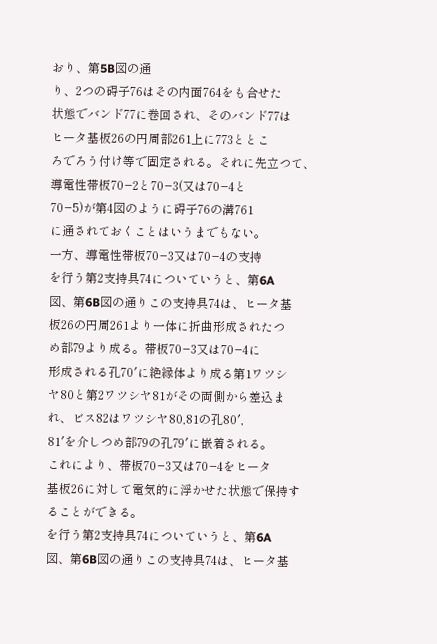おり、第5B図の通
り、2つの碍子76はその内面764をも合せた
状態でバンド77に巻回され、そのバンド77は
ヒータ基板26の円周部261上に773ととこ
ろでろう付け等で固定される。それに先立つて、
導電性帯板70−2と70−3(又は70−4と
70−5)が第4図のように碍子76の溝761
に通されておくことはいうまでもない。
一方、導電性帯板70−3又は70−4の支持
を行う第2支持具74についていうと、第6A
図、第6B図の通りこの支持具74は、ヒータ基
板26の円周261より一体に折曲形成されたつ
め部79より成る。帯板70−3又は70−4に
形成される孔70′に絶縁体より成る第1ワツシ
ヤ80と第2ワツシヤ81がその両側から差込ま
れ、ビス82はワツシヤ80,81の孔80′,
81′を介しつめ部79の孔79′に嵌着される。
これにより、帯板70−3又は70−4をヒータ
基板26に対して電気的に浮かせた状態で保持す
ることができる。
を行う第2支持具74についていうと、第6A
図、第6B図の通りこの支持具74は、ヒータ基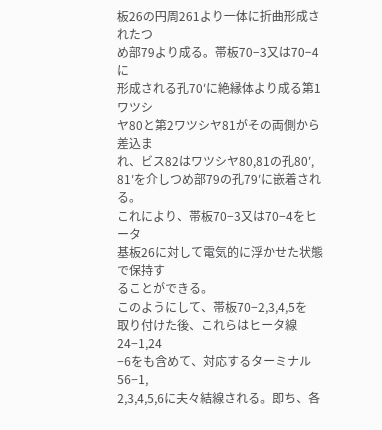板26の円周261より一体に折曲形成されたつ
め部79より成る。帯板70−3又は70−4に
形成される孔70′に絶縁体より成る第1ワツシ
ヤ80と第2ワツシヤ81がその両側から差込ま
れ、ビス82はワツシヤ80,81の孔80′,
81′を介しつめ部79の孔79′に嵌着される。
これにより、帯板70−3又は70−4をヒータ
基板26に対して電気的に浮かせた状態で保持す
ることができる。
このようにして、帯板70−2,3,4,5を
取り付けた後、これらはヒータ線24−1,24
−6をも含めて、対応するターミナル56−1,
2,3,4,5,6に夫々結線される。即ち、各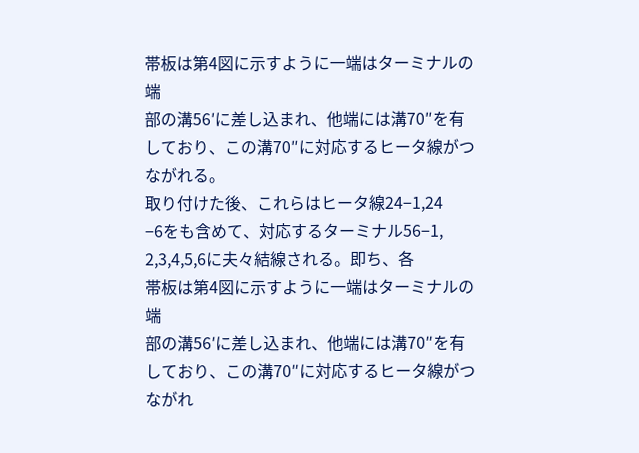帯板は第4図に示すように一端はターミナルの端
部の溝56′に差し込まれ、他端には溝70″を有
しており、この溝70″に対応するヒータ線がつ
ながれる。
取り付けた後、これらはヒータ線24−1,24
−6をも含めて、対応するターミナル56−1,
2,3,4,5,6に夫々結線される。即ち、各
帯板は第4図に示すように一端はターミナルの端
部の溝56′に差し込まれ、他端には溝70″を有
しており、この溝70″に対応するヒータ線がつ
ながれ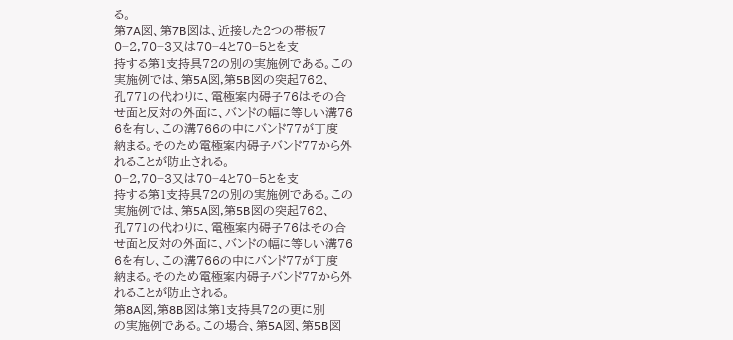る。
第7A図、第7B図は、近接した2つの帯板7
0−2,70−3又は70−4と70−5とを支
持する第1支持具72の別の実施例である。この
実施例では、第5A図,第5B図の突起762、
孔771の代わりに、電極案内碍子76はその合
せ面と反対の外面に、バンドの幅に等しい溝76
6を有し、この溝766の中にバンド77が丁度
納まる。そのため電極案内碍子バンド77から外
れることが防止される。
0−2,70−3又は70−4と70−5とを支
持する第1支持具72の別の実施例である。この
実施例では、第5A図,第5B図の突起762、
孔771の代わりに、電極案内碍子76はその合
せ面と反対の外面に、バンドの幅に等しい溝76
6を有し、この溝766の中にバンド77が丁度
納まる。そのため電極案内碍子バンド77から外
れることが防止される。
第8A図,第8B図は第1支持具72の更に別
の実施例である。この場合、第5A図、第5B図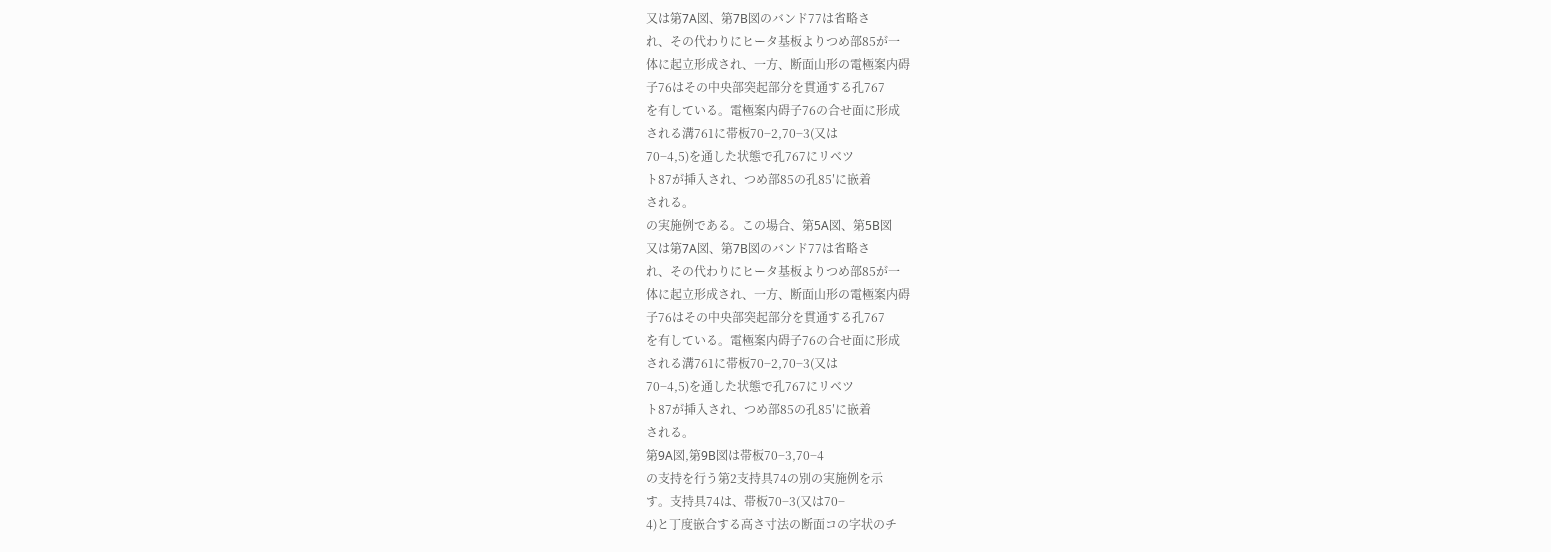又は第7A図、第7B図のバンド77は省略さ
れ、その代わりにヒータ基板よりつめ部85が一
体に起立形成され、一方、断面山形の電極案内碍
子76はその中央部突起部分を貫通する孔767
を有している。電極案内碍子76の合せ面に形成
される溝761に帯板70−2,70−3(又は
70−4,5)を通した状態で孔767にリベツ
ト87が挿入され、つめ部85の孔85′に嵌着
される。
の実施例である。この場合、第5A図、第5B図
又は第7A図、第7B図のバンド77は省略さ
れ、その代わりにヒータ基板よりつめ部85が一
体に起立形成され、一方、断面山形の電極案内碍
子76はその中央部突起部分を貫通する孔767
を有している。電極案内碍子76の合せ面に形成
される溝761に帯板70−2,70−3(又は
70−4,5)を通した状態で孔767にリベツ
ト87が挿入され、つめ部85の孔85′に嵌着
される。
第9A図,第9B図は帯板70−3,70−4
の支持を行う第2支持具74の別の実施例を示
す。支持具74は、帯板70−3(又は70−
4)と丁度嵌合する高さ寸法の断面コの字状のチ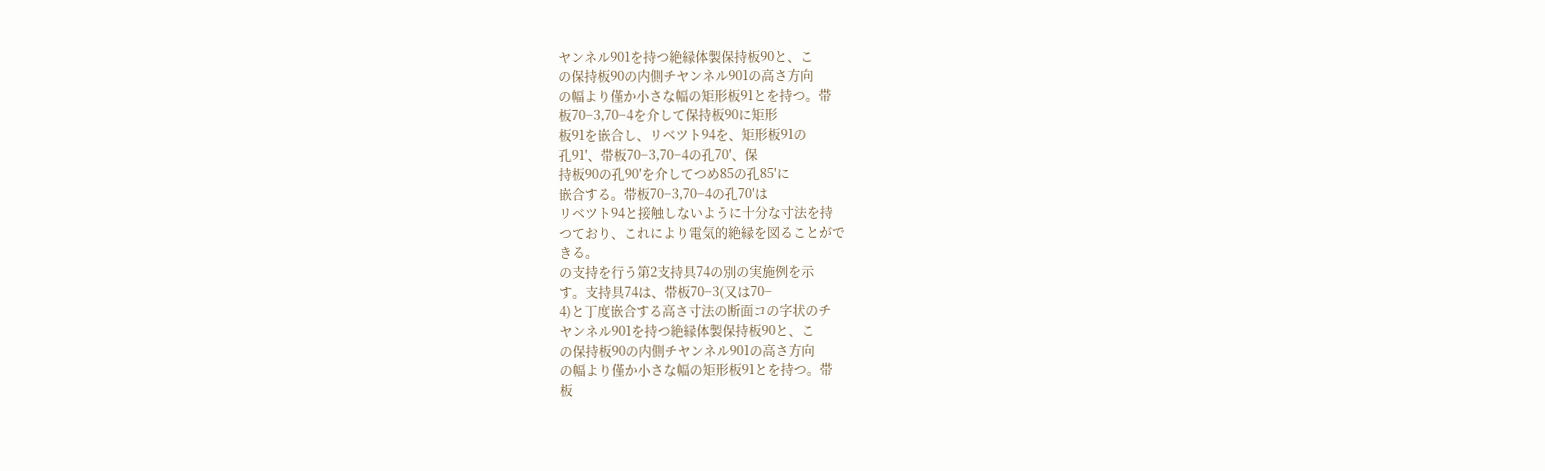ヤンネル901を持つ絶縁体製保持板90と、こ
の保持板90の内側チヤンネル901の高さ方向
の幅より僅か小さな幅の矩形板91とを持つ。帯
板70−3,70−4を介して保持板90に矩形
板91を嵌合し、リベツト94を、矩形板91の
孔91′、帯板70−3,70−4の孔70′、保
持板90の孔90′を介してつめ85の孔85′に
嵌合する。帯板70−3,70−4の孔70′は
リベツト94と接触しないように十分な寸法を持
つており、これにより電気的絶縁を図ることがで
きる。
の支持を行う第2支持具74の別の実施例を示
す。支持具74は、帯板70−3(又は70−
4)と丁度嵌合する高さ寸法の断面コの字状のチ
ヤンネル901を持つ絶縁体製保持板90と、こ
の保持板90の内側チヤンネル901の高さ方向
の幅より僅か小さな幅の矩形板91とを持つ。帯
板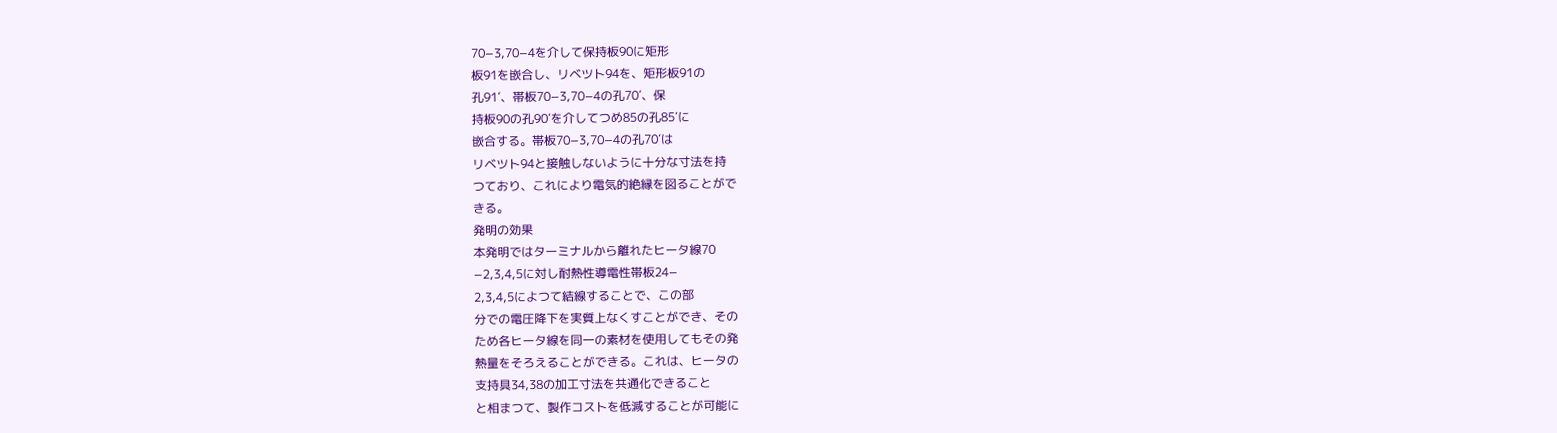70−3,70−4を介して保持板90に矩形
板91を嵌合し、リベツト94を、矩形板91の
孔91′、帯板70−3,70−4の孔70′、保
持板90の孔90′を介してつめ85の孔85′に
嵌合する。帯板70−3,70−4の孔70′は
リベツト94と接触しないように十分な寸法を持
つており、これにより電気的絶縁を図ることがで
きる。
発明の効果
本発明ではターミナルから離れたヒータ線70
−2,3,4,5に対し耐熱性導電性帯板24−
2,3,4,5によつて結線することで、この部
分での電圧降下を実質上なくすことができ、その
ため各ヒータ線を同一の素材を使用してもその発
熱量をそろえることができる。これは、ヒータの
支持具34,38の加工寸法を共通化できること
と相まつて、製作コストを低減することが可能に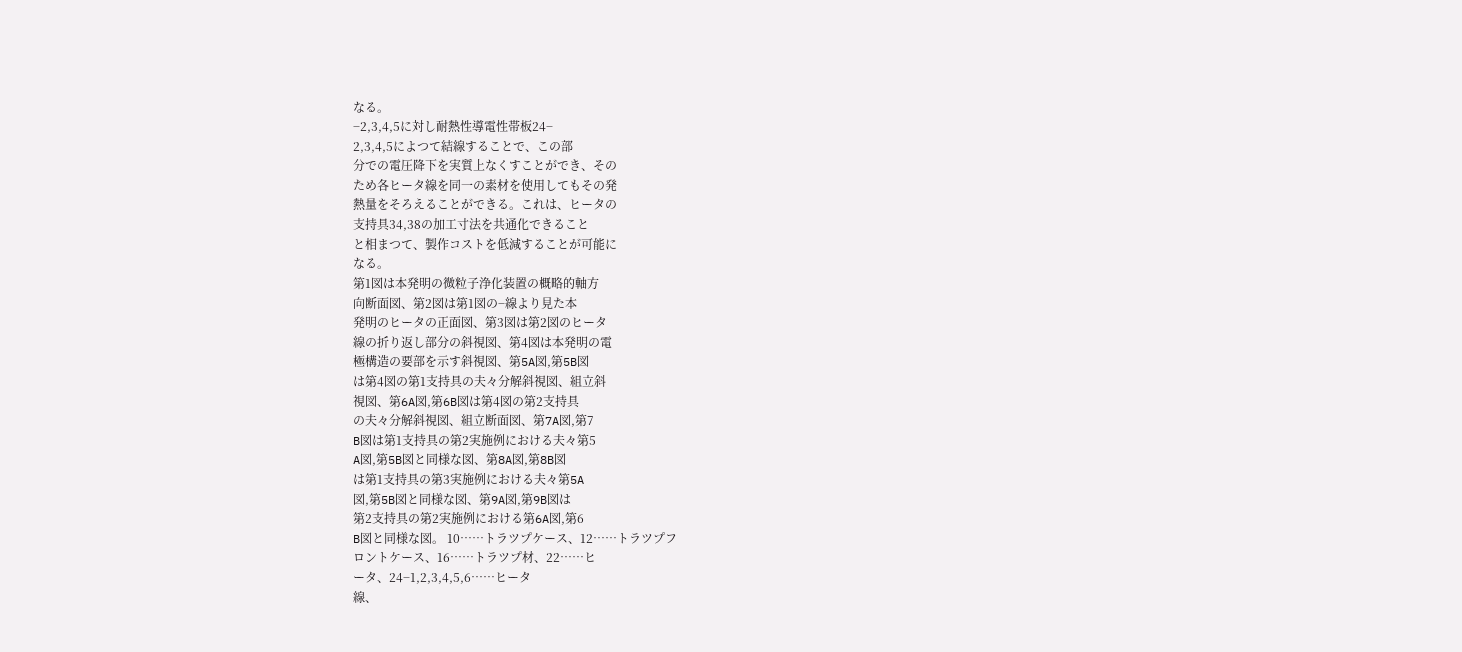なる。
−2,3,4,5に対し耐熱性導電性帯板24−
2,3,4,5によつて結線することで、この部
分での電圧降下を実質上なくすことができ、その
ため各ヒータ線を同一の素材を使用してもその発
熱量をそろえることができる。これは、ヒータの
支持具34,38の加工寸法を共通化できること
と相まつて、製作コストを低減することが可能に
なる。
第1図は本発明の微粒子浄化装置の概略的軸方
向断面図、第2図は第1図の−線より見た本
発明のヒータの正面図、第3図は第2図のヒータ
線の折り返し部分の斜視図、第4図は本発明の電
極構造の要部を示す斜視図、第5A図,第5B図
は第4図の第1支持具の夫々分解斜視図、組立斜
視図、第6A図,第6B図は第4図の第2支持具
の夫々分解斜視図、組立断面図、第7A図,第7
B図は第1支持具の第2実施例における夫々第5
A図,第5B図と同様な図、第8A図,第8B図
は第1支持具の第3実施例における夫々第5A
図,第5B図と同様な図、第9A図,第9B図は
第2支持具の第2実施例における第6A図,第6
B図と同様な図。 10……トラツプケース、12……トラツプフ
ロントケース、16……トラツプ材、22……ヒ
ータ、24−1,2,3,4,5,6……ヒータ
線、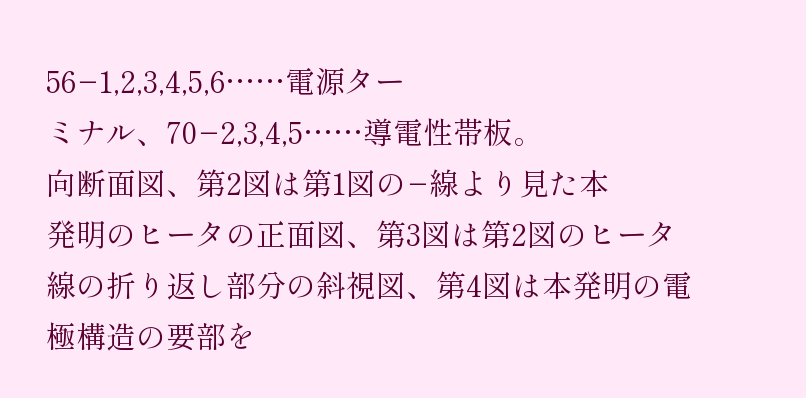56−1,2,3,4,5,6……電源ター
ミナル、70−2,3,4,5……導電性帯板。
向断面図、第2図は第1図の−線より見た本
発明のヒータの正面図、第3図は第2図のヒータ
線の折り返し部分の斜視図、第4図は本発明の電
極構造の要部を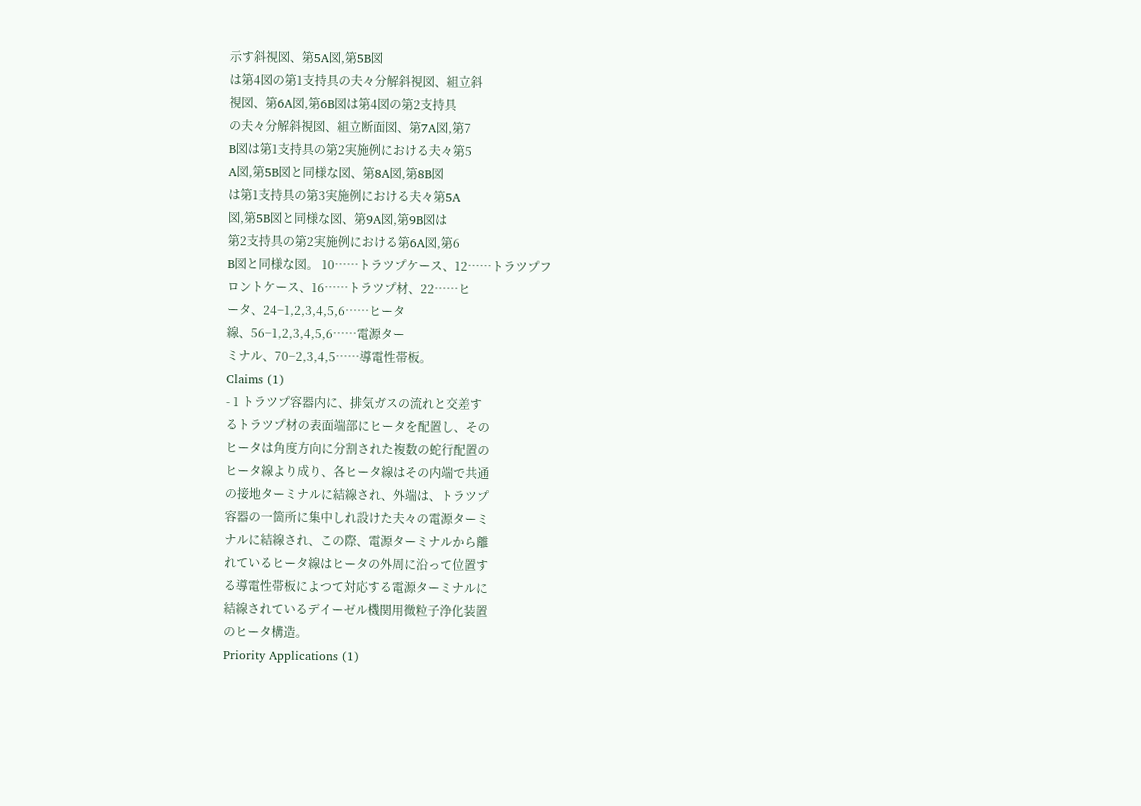示す斜視図、第5A図,第5B図
は第4図の第1支持具の夫々分解斜視図、組立斜
視図、第6A図,第6B図は第4図の第2支持具
の夫々分解斜視図、組立断面図、第7A図,第7
B図は第1支持具の第2実施例における夫々第5
A図,第5B図と同様な図、第8A図,第8B図
は第1支持具の第3実施例における夫々第5A
図,第5B図と同様な図、第9A図,第9B図は
第2支持具の第2実施例における第6A図,第6
B図と同様な図。 10……トラツプケース、12……トラツプフ
ロントケース、16……トラツプ材、22……ヒ
ータ、24−1,2,3,4,5,6……ヒータ
線、56−1,2,3,4,5,6……電源ター
ミナル、70−2,3,4,5……導電性帯板。
Claims (1)
- 1 トラツプ容器内に、排気ガスの流れと交差す
るトラツプ材の表面端部にヒータを配置し、その
ヒータは角度方向に分割された複数の蛇行配置の
ヒータ線より成り、各ヒータ線はその内端で共通
の接地ターミナルに結線され、外端は、トラツプ
容器の一箇所に集中しれ設けた夫々の電源ターミ
ナルに結線され、この際、電源ターミナルから離
れているヒータ線はヒータの外周に沿って位置す
る導電性帯板によつて対応する電源ターミナルに
結線されているデイーゼル機関用微粒子浄化装置
のヒータ構造。
Priority Applications (1)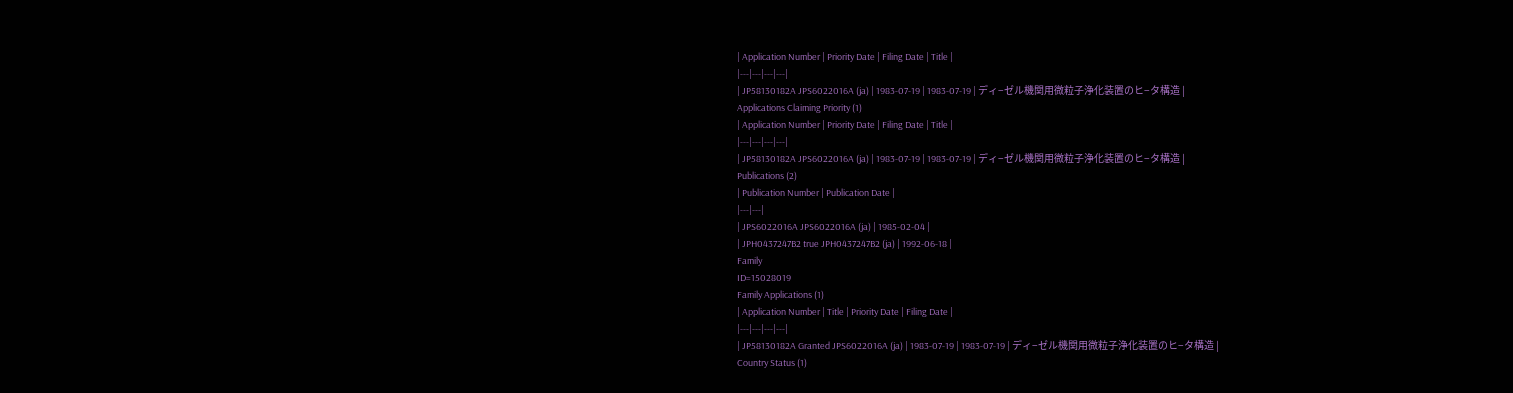| Application Number | Priority Date | Filing Date | Title |
|---|---|---|---|
| JP58130182A JPS6022016A (ja) | 1983-07-19 | 1983-07-19 | ディ−ゼル機関用微粒子浄化装置のヒ−タ構造 |
Applications Claiming Priority (1)
| Application Number | Priority Date | Filing Date | Title |
|---|---|---|---|
| JP58130182A JPS6022016A (ja) | 1983-07-19 | 1983-07-19 | ディ−ゼル機関用微粒子浄化装置のヒ−タ構造 |
Publications (2)
| Publication Number | Publication Date |
|---|---|
| JPS6022016A JPS6022016A (ja) | 1985-02-04 |
| JPH0437247B2 true JPH0437247B2 (ja) | 1992-06-18 |
Family
ID=15028019
Family Applications (1)
| Application Number | Title | Priority Date | Filing Date |
|---|---|---|---|
| JP58130182A Granted JPS6022016A (ja) | 1983-07-19 | 1983-07-19 | ディ−ゼル機関用微粒子浄化装置のヒ−タ構造 |
Country Status (1)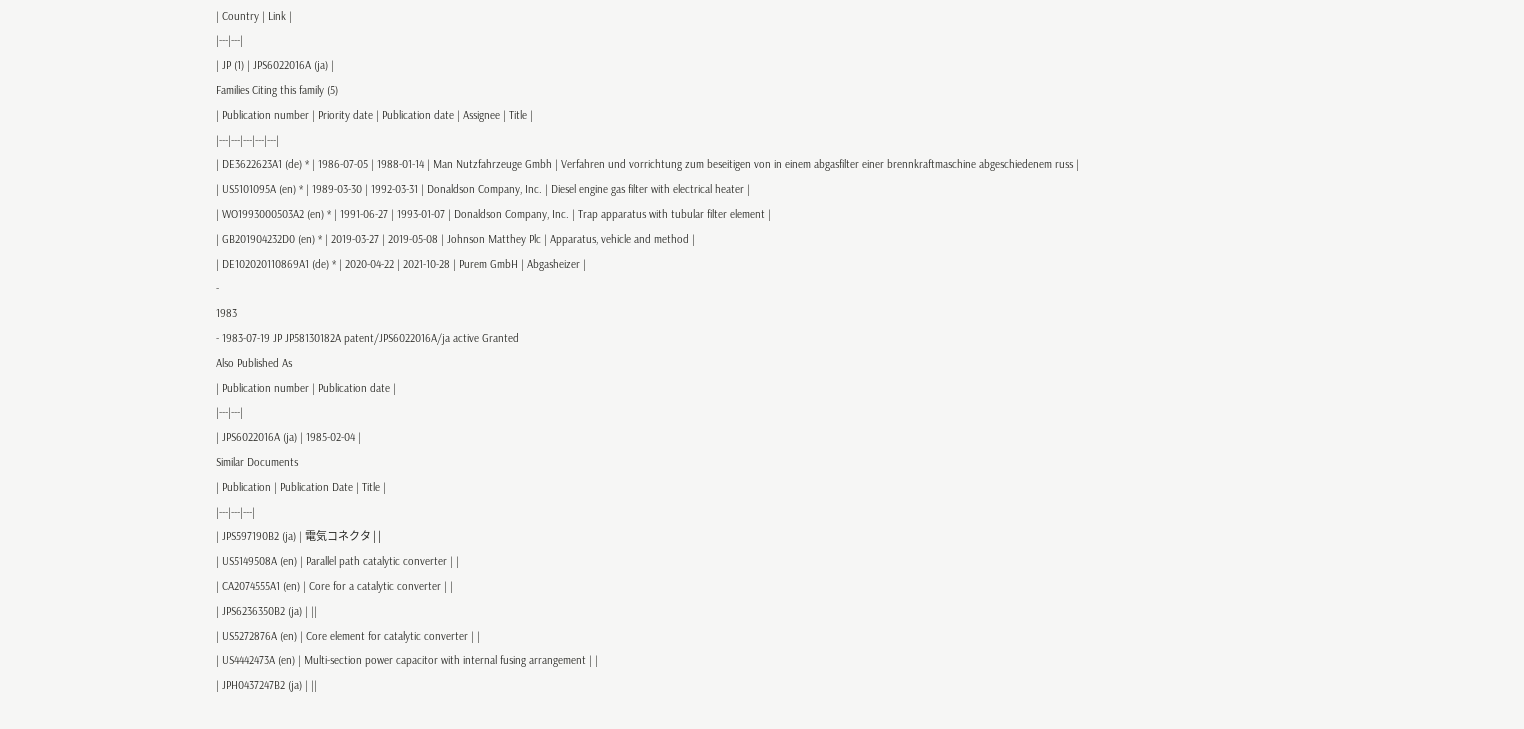| Country | Link |
|---|---|
| JP (1) | JPS6022016A (ja) |
Families Citing this family (5)
| Publication number | Priority date | Publication date | Assignee | Title |
|---|---|---|---|---|
| DE3622623A1 (de) * | 1986-07-05 | 1988-01-14 | Man Nutzfahrzeuge Gmbh | Verfahren und vorrichtung zum beseitigen von in einem abgasfilter einer brennkraftmaschine abgeschiedenem russ |
| US5101095A (en) * | 1989-03-30 | 1992-03-31 | Donaldson Company, Inc. | Diesel engine gas filter with electrical heater |
| WO1993000503A2 (en) * | 1991-06-27 | 1993-01-07 | Donaldson Company, Inc. | Trap apparatus with tubular filter element |
| GB201904232D0 (en) * | 2019-03-27 | 2019-05-08 | Johnson Matthey Plc | Apparatus, vehicle and method |
| DE102020110869A1 (de) * | 2020-04-22 | 2021-10-28 | Purem GmbH | Abgasheizer |
-
1983
- 1983-07-19 JP JP58130182A patent/JPS6022016A/ja active Granted
Also Published As
| Publication number | Publication date |
|---|---|
| JPS6022016A (ja) | 1985-02-04 |
Similar Documents
| Publication | Publication Date | Title |
|---|---|---|
| JPS597190B2 (ja) | 電気コネクタ | |
| US5149508A (en) | Parallel path catalytic converter | |
| CA2074555A1 (en) | Core for a catalytic converter | |
| JPS6236350B2 (ja) | ||
| US5272876A (en) | Core element for catalytic converter | |
| US4442473A (en) | Multi-section power capacitor with internal fusing arrangement | |
| JPH0437247B2 (ja) | ||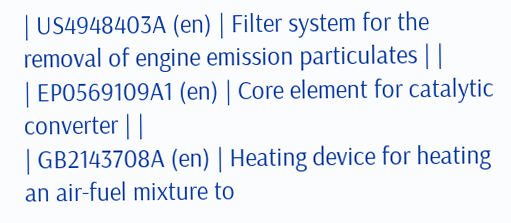| US4948403A (en) | Filter system for the removal of engine emission particulates | |
| EP0569109A1 (en) | Core element for catalytic converter | |
| GB2143708A (en) | Heating device for heating an air-fuel mixture to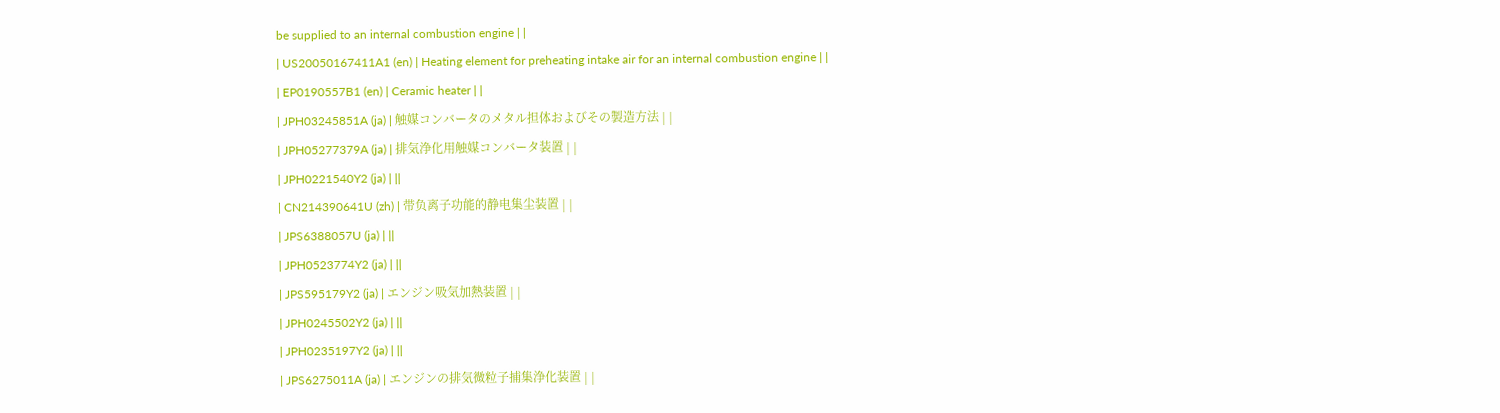be supplied to an internal combustion engine | |
| US20050167411A1 (en) | Heating element for preheating intake air for an internal combustion engine | |
| EP0190557B1 (en) | Ceramic heater | |
| JPH03245851A (ja) | 触媒コンバータのメタル担体およびその製造方法 | |
| JPH05277379A (ja) | 排気浄化用触媒コンバータ装置 | |
| JPH0221540Y2 (ja) | ||
| CN214390641U (zh) | 带负离子功能的静电集尘装置 | |
| JPS6388057U (ja) | ||
| JPH0523774Y2 (ja) | ||
| JPS595179Y2 (ja) | エンジン吸気加熱装置 | |
| JPH0245502Y2 (ja) | ||
| JPH0235197Y2 (ja) | ||
| JPS6275011A (ja) | エンジンの排気微粒子捕集浄化装置 | |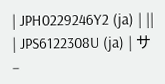| JPH0229246Y2 (ja) | ||
| JPS6122308U (ja) | サ−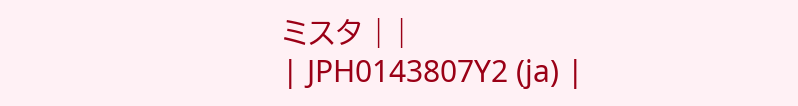ミスタ | |
| JPH0143807Y2 (ja) |